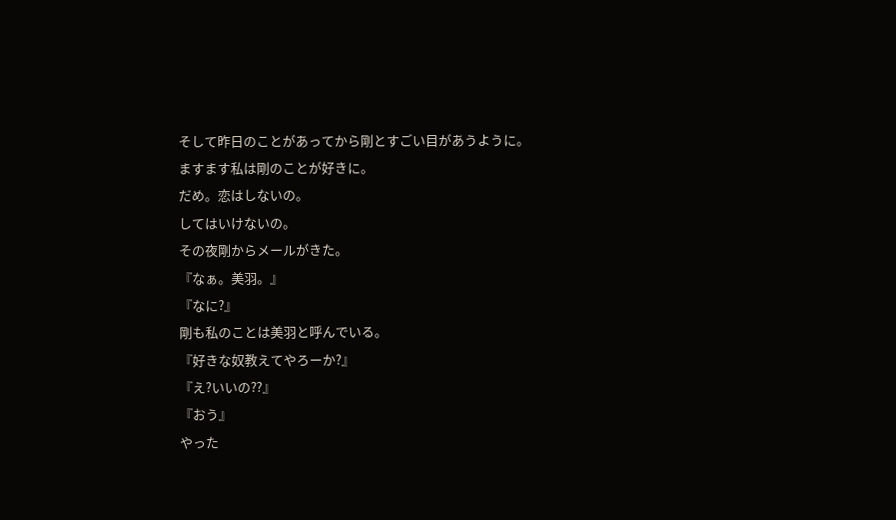そして昨日のことがあってから剛とすごい目があうように。
ますます私は剛のことが好きに。
だめ。恋はしないの。
してはいけないの。
その夜剛からメールがきた。
『なぁ。美羽。』
『なに?』
剛も私のことは美羽と呼んでいる。
『好きな奴教えてやろーか?』
『え?いいの⁇』
『おう』
やった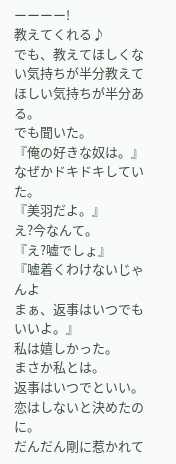ーーーー!
教えてくれる♪
でも、教えてほしくない気持ちが半分教えてほしい気持ちが半分ある。
でも聞いた。
『俺の好きな奴は。』
なぜかドキドキしていた。
『美羽だよ。』
え?今なんて。
『え?嘘でしょ』
『嘘着くわけないじゃんよ
まぁ、返事はいつでもいいよ。』
私は嬉しかった。
まさか私とは。
返事はいつでといい。
恋はしないと決めたのに。
だんだん剛に惹かれて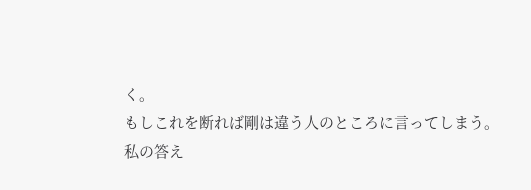く。
もしこれを断れば剛は違う人のところに言ってしまう。
私の答え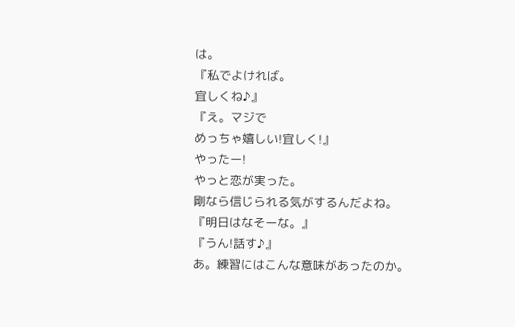は。
『私でよければ。
宜しくね♪』
『え。マジで
めっちゃ嬉しい!宜しく!』
やったー!
やっと恋が実った。
剛なら信じられる気がするんだよね。
『明日はなそーな。』
『うん!話す♪』
あ。練習にはこんな意味があったのか。